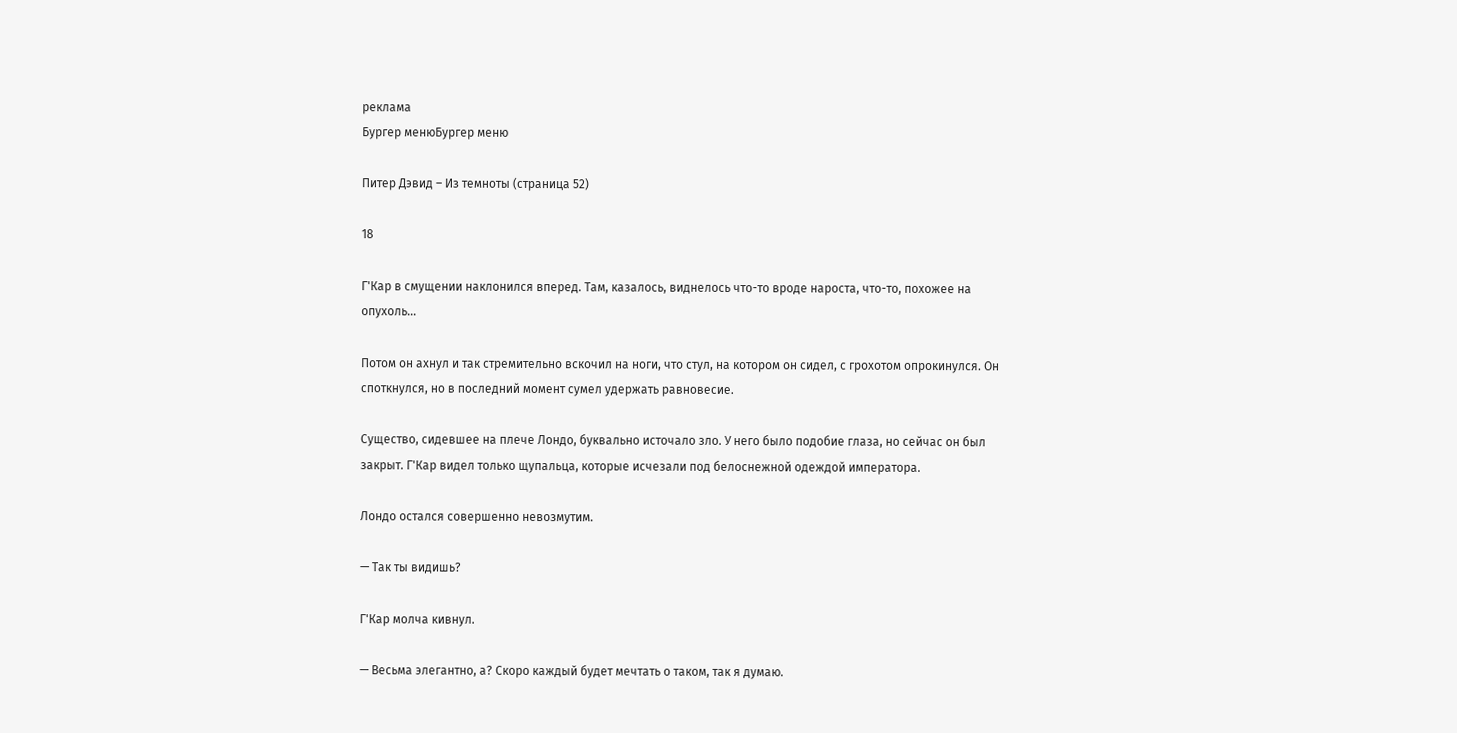реклама
Бургер менюБургер меню

Питер Дэвид – Из темноты (страница 52)

18

Г'Кар в смущении наклонился вперед. Там, казалось, виднелось что-то вроде нароста, что-то, похожее на опухоль…

Потом он ахнул и так стремительно вскочил на ноги, что стул, на котором он сидел, с грохотом опрокинулся. Он споткнулся, но в последний момент сумел удержать равновесие.

Существо, сидевшее на плече Лондо, буквально источало зло. У него было подобие глаза, но сейчас он был закрыт. Г'Кар видел только щупальца, которые исчезали под белоснежной одеждой императора.

Лондо остался совершенно невозмутим.

— Так ты видишь?

Г'Кар молча кивнул.

— Весьма элегантно, а? Скоро каждый будет мечтать о таком, так я думаю.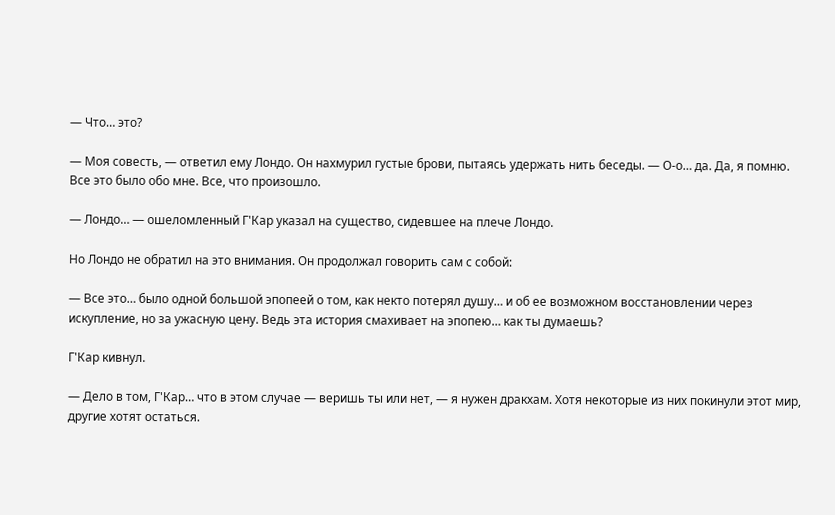— Что… это?

— Моя совесть, — ответил ему Лондо. Он нахмурил густые брови, пытаясь удержать нить беседы. — О-о… да. Да, я помню. Все это было обо мне. Все, что произошло.

— Лондо… — ошеломленный Г'Кар указал на существо, сидевшее на плече Лондо.

Но Лондо не обратил на это внимания. Он продолжал говорить сам с собой:

— Все это… было одной большой эпопеей о том, как некто потерял душу… и об ее возможном восстановлении через искупление, но за ужасную цену. Ведь эта история смахивает на эпопею… как ты думаешь?

Г'Кар кивнул.

— Дело в том, Г'Кар… что в этом случае — веришь ты или нет, — я нужен дракхам. Хотя некоторые из них покинули этот мир, другие хотят остаться.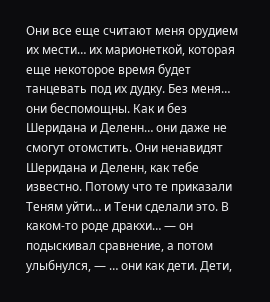Они все еще считают меня орудием их мести… их марионеткой, которая еще некоторое время будет танцевать под их дудку. Без меня… они беспомощны. Как и без Шеридана и Деленн… они даже не смогут отомстить. Они ненавидят Шеридана и Деленн, как тебе известно. Потому что те приказали Теням уйти… и Тени сделали это. В каком-то роде дракхи… — он подыскивал сравнение, а потом улыбнулся, — … они как дети. Дети,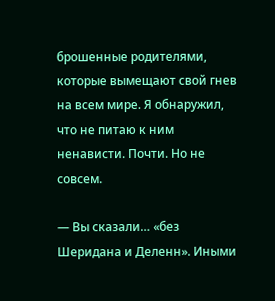брошенные родителями, которые вымещают свой гнев на всем мире. Я обнаружил, что не питаю к ним ненависти. Почти. Но не совсем.

— Вы сказали… «без Шеридана и Деленн». Иными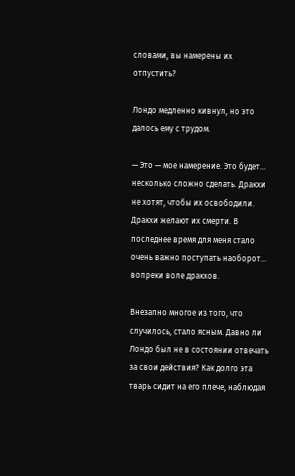словами, вы намерены их отпустить?

Лондо медленно кивнул, но это далось ему с трудом.

— Это — мое намерение. Это будет… несколько сложно сделать. Дракхи не хотят, чтобы их освободили. Дракхи желают их смерти. В последнее время для меня стало очень важно поступать наоборот… вопреки воле дракхов.

Внезапно многое из того, что случилось, стало ясным. Давно ли Лондо был не в состоянии отвечать за свои действия? Как долго эта тварь сидит на его плече, наблюдая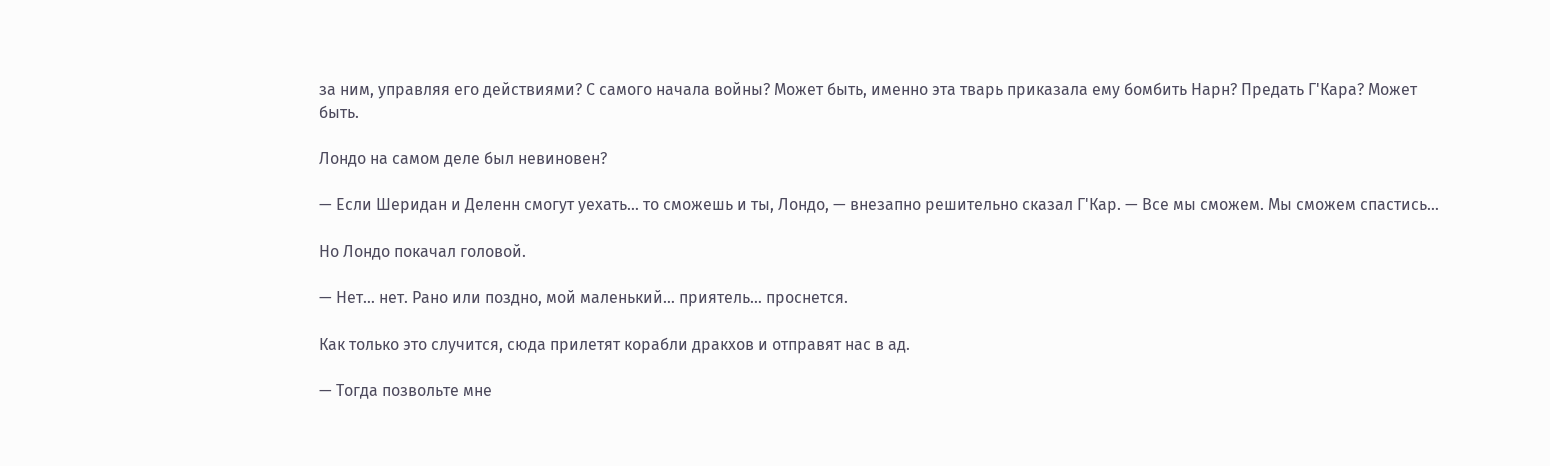за ним, управляя его действиями? С самого начала войны? Может быть, именно эта тварь приказала ему бомбить Нарн? Предать Г'Кара? Может быть.

Лондо на самом деле был невиновен?

— Если Шеридан и Деленн смогут уехать… то сможешь и ты, Лондо, — внезапно решительно сказал Г'Кар. — Все мы сможем. Мы сможем спастись…

Но Лондо покачал головой.

— Нет… нет. Рано или поздно, мой маленький… приятель… проснется.

Как только это случится, сюда прилетят корабли дракхов и отправят нас в ад.

— Тогда позвольте мне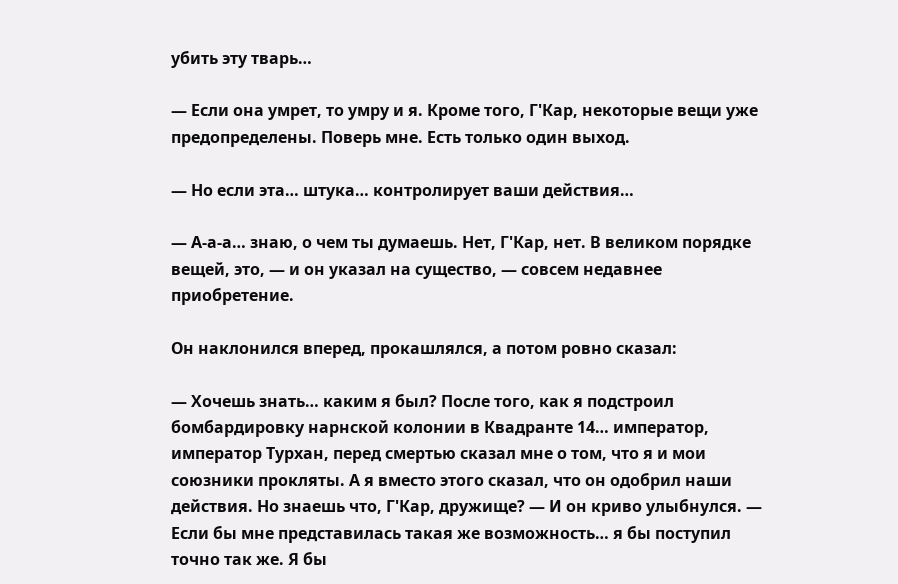убить эту тварь…

— Если она умрет, то умру и я. Кроме того, Г'Кар, некоторые вещи уже предопределены. Поверь мне. Есть только один выход.

— Но если эта… штука… контролирует ваши действия…

— А-а-а… знаю, о чем ты думаешь. Нет, Г'Кар, нет. В великом порядке вещей, это, — и он указал на существо, — совсем недавнее приобретение.

Он наклонился вперед, прокашлялся, а потом ровно сказал:

— Хочешь знать… каким я был? После того, как я подстроил бомбардировку нарнской колонии в Квадранте 14… император, император Турхан, перед смертью сказал мне о том, что я и мои союзники прокляты. А я вместо этого сказал, что он одобрил наши действия. Но знаешь что, Г'Кар, дружище? — И он криво улыбнулся. — Если бы мне представилась такая же возможность… я бы поступил точно так же. Я бы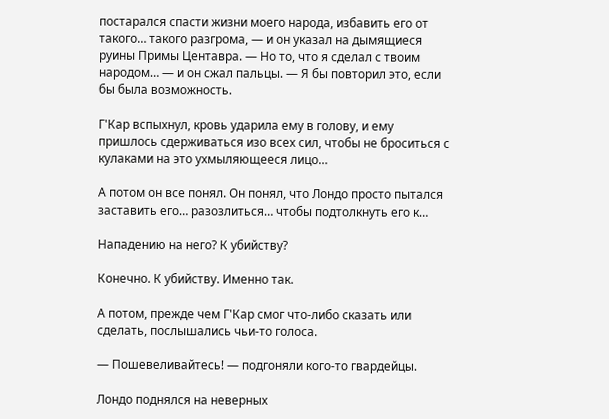постарался спасти жизни моего народа, избавить его от такого… такого разгрома, — и он указал на дымящиеся руины Примы Центавра. — Но то, что я сделал с твоим народом… — и он сжал пальцы. — Я бы повторил это, если бы была возможность.

Г'Кар вспыхнул, кровь ударила ему в голову, и ему пришлось сдерживаться изо всех сил, чтобы не броситься с кулаками на это ухмыляющееся лицо…

А потом он все понял. Он понял, что Лондо просто пытался заставить его… разозлиться… чтобы подтолкнуть его к…

Нападению на него? К убийству?

Конечно. К убийству. Именно так.

А потом, прежде чем Г'Кар смог что-либо сказать или сделать, послышались чьи-то голоса.

— Пошевеливайтесь! — подгоняли кого-то гвардейцы.

Лондо поднялся на неверных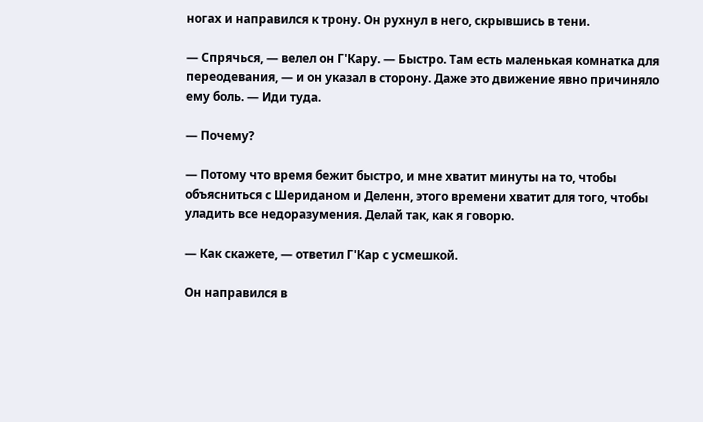ногах и направился к трону. Он рухнул в него, скрывшись в тени.

— Спрячься, — велел он Г'Кару. — Быстро. Там есть маленькая комнатка для переодевания, — и он указал в сторону. Даже это движение явно причиняло ему боль. — Иди туда.

— Почему?

— Потому что время бежит быстро, и мне хватит минуты на то, чтобы объясниться с Шериданом и Деленн, этого времени хватит для того, чтобы уладить все недоразумения. Делай так, как я говорю.

— Как скажете, — ответил Г'Кар с усмешкой.

Он направился в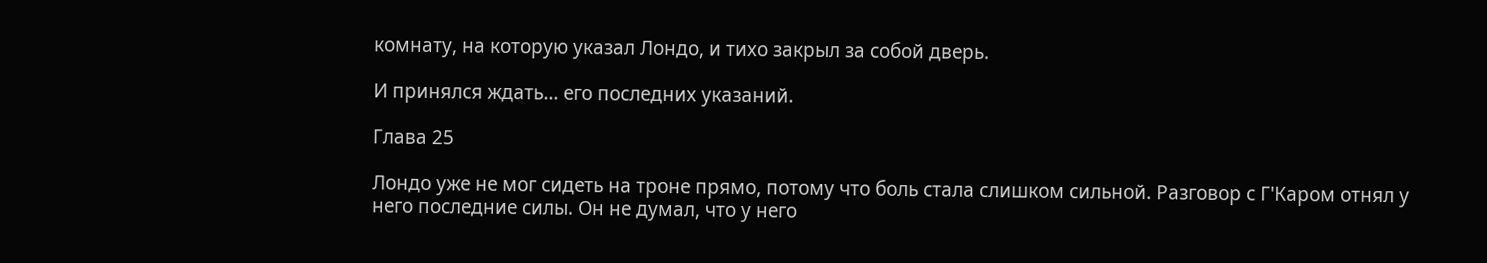комнату, на которую указал Лондо, и тихо закрыл за собой дверь.

И принялся ждать… его последних указаний.

Глава 25

Лондо уже не мог сидеть на троне прямо, потому что боль стала слишком сильной. Разговор с Г'Каром отнял у него последние силы. Он не думал, что у него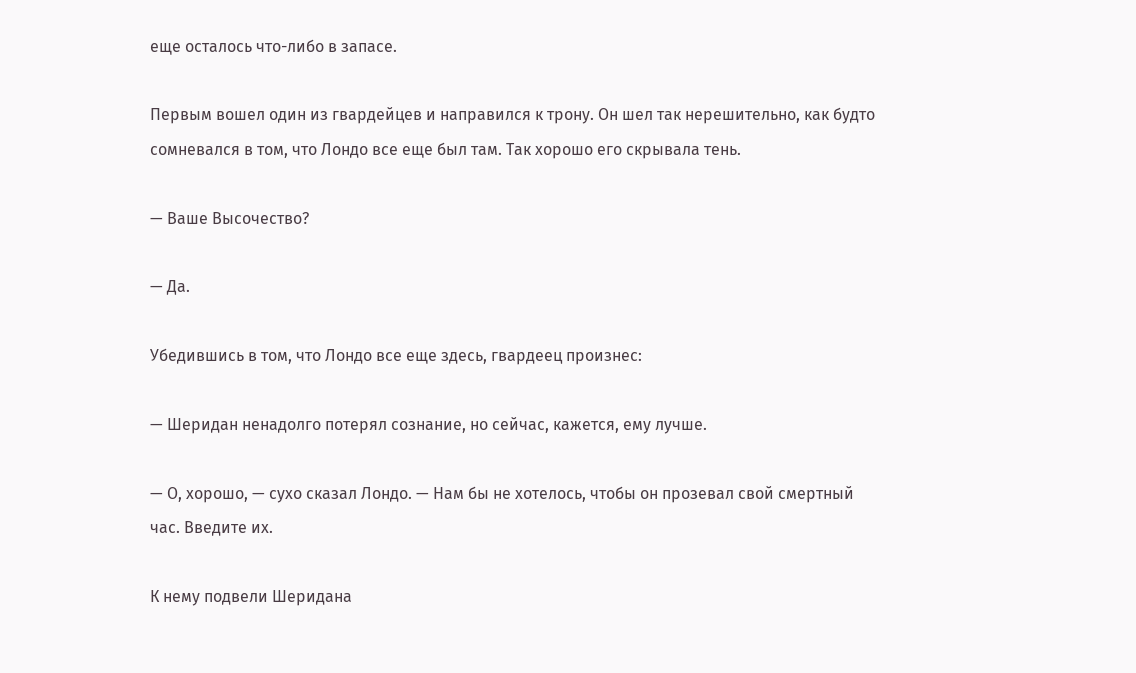еще осталось что-либо в запасе.

Первым вошел один из гвардейцев и направился к трону. Он шел так нерешительно, как будто сомневался в том, что Лондо все еще был там. Так хорошо его скрывала тень.

— Ваше Высочество?

— Да.

Убедившись в том, что Лондо все еще здесь, гвардеец произнес:

— Шеридан ненадолго потерял сознание, но сейчас, кажется, ему лучше.

— О, хорошо, — сухо сказал Лондо. — Нам бы не хотелось, чтобы он прозевал свой смертный час. Введите их.

К нему подвели Шеридана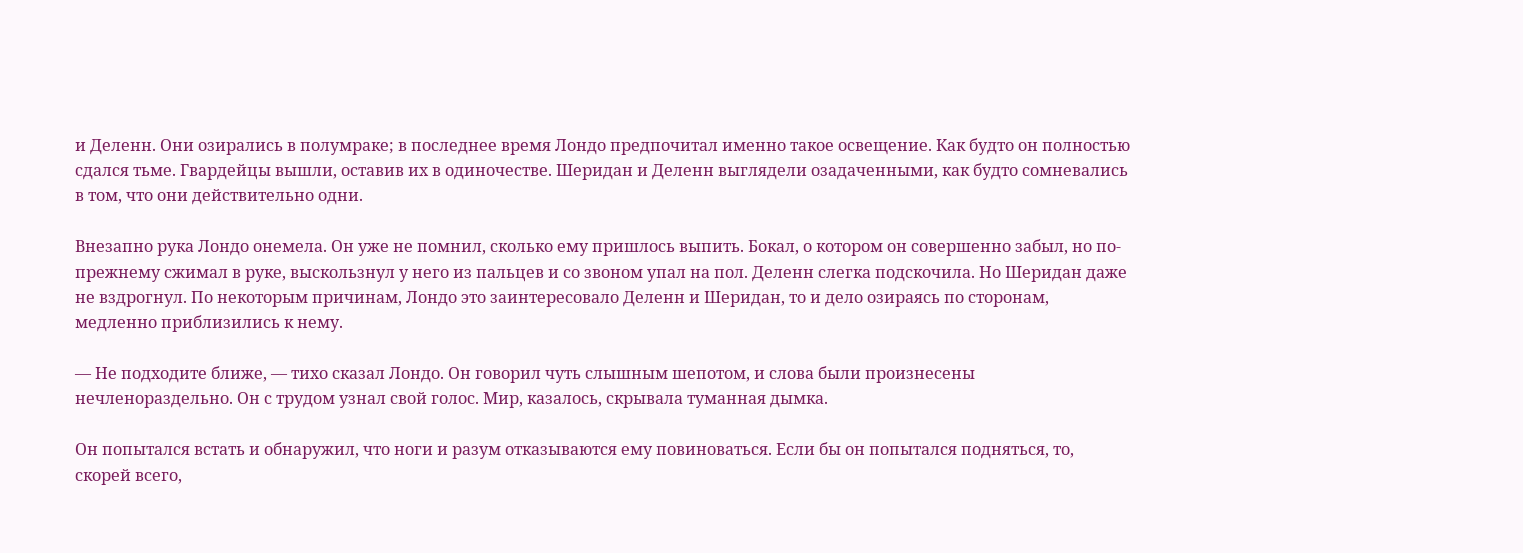и Деленн. Они озирались в полумраке; в последнее время Лондо предпочитал именно такое освещение. Как будто он полностью сдался тьме. Гвардейцы вышли, оставив их в одиночестве. Шеридан и Деленн выглядели озадаченными, как будто сомневались в том, что они действительно одни.

Внезапно рука Лондо онемела. Он уже не помнил, сколько ему пришлось выпить. Бокал, о котором он совершенно забыл, но по-прежнему сжимал в руке, выскользнул у него из пальцев и со звоном упал на пол. Деленн слегка подскочила. Но Шеридан даже не вздрогнул. По некоторым причинам, Лондо это заинтересовало Деленн и Шеридан, то и дело озираясь по сторонам, медленно приблизились к нему.

— Не подходите ближе, — тихо сказал Лондо. Он говорил чуть слышным шепотом, и слова были произнесены нечленораздельно. Он с трудом узнал свой голос. Мир, казалось, скрывала туманная дымка.

Он попытался встать и обнаружил, что ноги и разум отказываются ему повиноваться. Если бы он попытался подняться, то, скорей всего,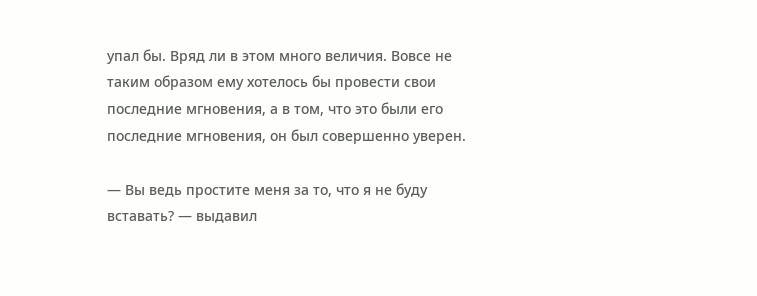упал бы. Вряд ли в этом много величия. Вовсе не таким образом ему хотелось бы провести свои последние мгновения, а в том, что это были его последние мгновения, он был совершенно уверен.

— Вы ведь простите меня за то, что я не буду вставать? — выдавил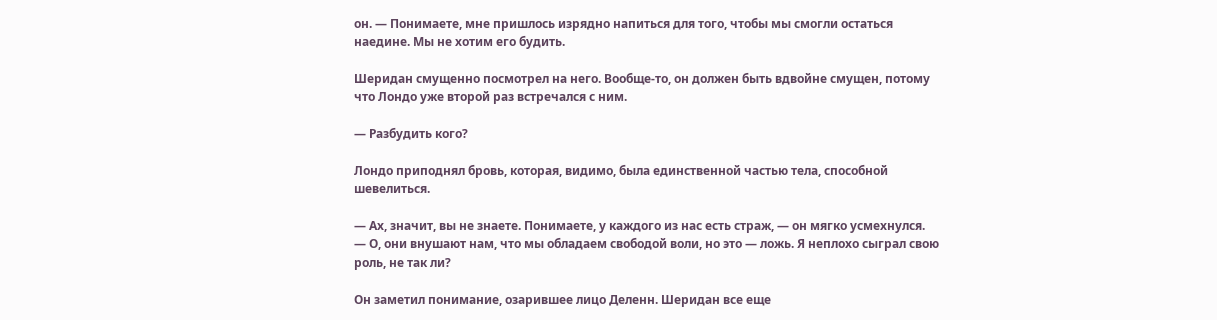он. — Понимаете, мне пришлось изрядно напиться для того, чтобы мы смогли остаться наедине. Мы не хотим его будить.

Шеридан смущенно посмотрел на него. Вообще-то, он должен быть вдвойне смущен, потому что Лондо уже второй раз встречался с ним.

— Разбудить кого?

Лондо приподнял бровь, которая, видимо, была единственной частью тела, способной шевелиться.

— Ах, значит, вы не знаете. Понимаете, у каждого из нас есть страж, — он мягко усмехнулся. — О, они внушают нам, что мы обладаем свободой воли, но это — ложь. Я неплохо сыграл свою роль, не так ли?

Он заметил понимание, озарившее лицо Деленн. Шеридан все еще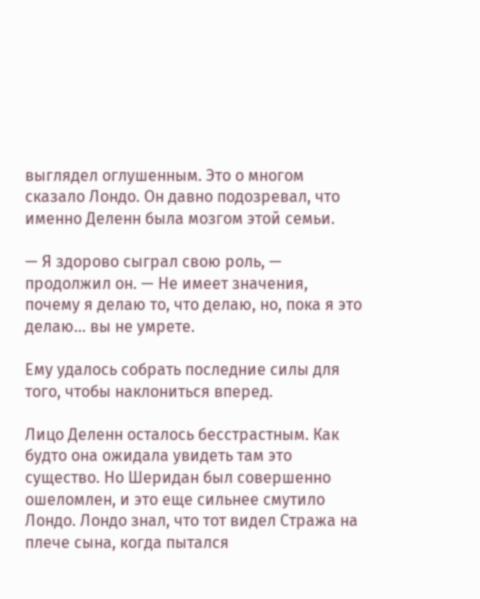выглядел оглушенным. Это о многом сказало Лондо. Он давно подозревал, что именно Деленн была мозгом этой семьи.

— Я здорово сыграл свою роль, — продолжил он. — Не имеет значения, почему я делаю то, что делаю, но, пока я это делаю… вы не умрете.

Ему удалось собрать последние силы для того, чтобы наклониться вперед.

Лицо Деленн осталось бесстрастным. Как будто она ожидала увидеть там это существо. Но Шеридан был совершенно ошеломлен, и это еще сильнее смутило Лондо. Лондо знал, что тот видел Стража на плече сына, когда пытался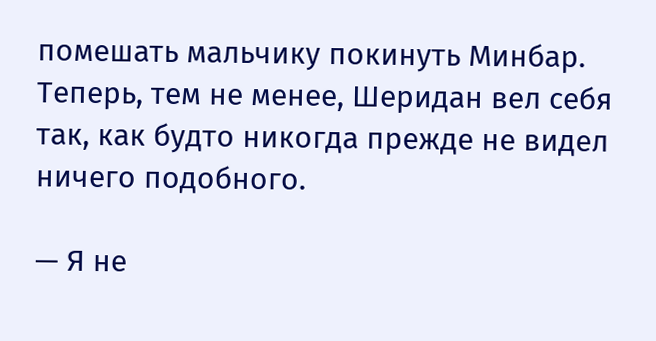помешать мальчику покинуть Минбар. Теперь, тем не менее, Шеридан вел себя так, как будто никогда прежде не видел ничего подобного.

— Я не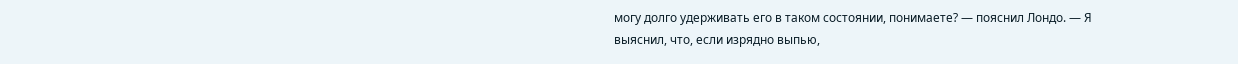могу долго удерживать его в таком состоянии, понимаете? — пояснил Лондо. — Я выяснил, что, если изрядно выпью,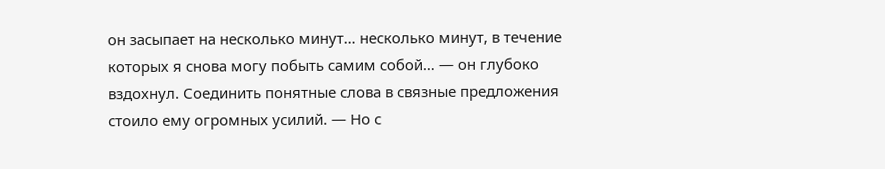он засыпает на несколько минут… несколько минут, в течение которых я снова могу побыть самим собой… — он глубоко вздохнул. Соединить понятные слова в связные предложения стоило ему огромных усилий. — Но с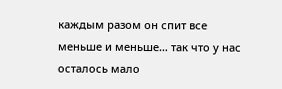каждым разом он спит все меньше и меньше… так что у нас осталось мало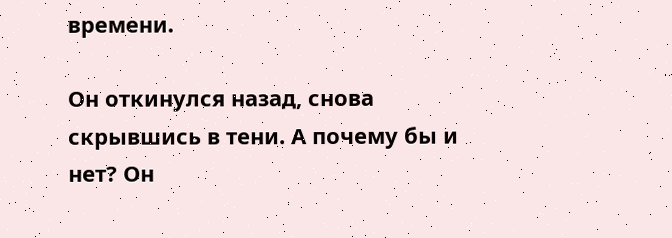времени.

Он откинулся назад, снова скрывшись в тени. А почему бы и нет? Он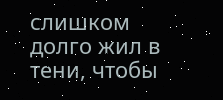слишком долго жил в тени, чтобы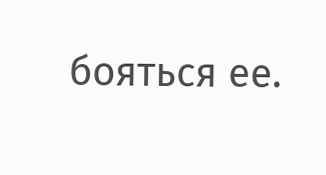бояться ее.